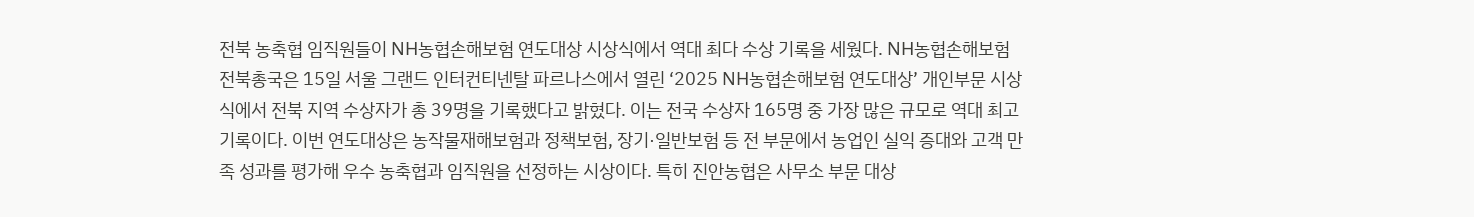전북 농축협 임직원들이 NH농협손해보험 연도대상 시상식에서 역대 최다 수상 기록을 세웠다. NH농협손해보험 전북총국은 15일 서울 그랜드 인터컨티넨탈 파르나스에서 열린 ‘2025 NH농협손해보험 연도대상’ 개인부문 시상식에서 전북 지역 수상자가 총 39명을 기록했다고 밝혔다. 이는 전국 수상자 165명 중 가장 많은 규모로 역대 최고 기록이다. 이번 연도대상은 농작물재해보험과 정책보험, 장기·일반보험 등 전 부문에서 농업인 실익 증대와 고객 만족 성과를 평가해 우수 농축협과 임직원을 선정하는 시상이다. 특히 진안농협은 사무소 부문 대상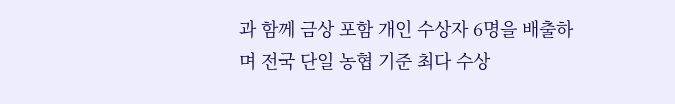과 함께 금상 포함 개인 수상자 6명을 배출하며 전국 단일 농협 기준 최다 수상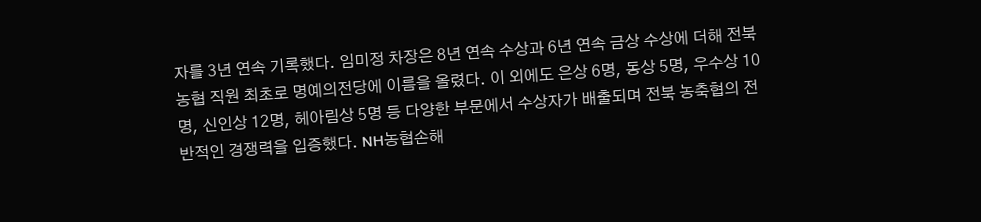자를 3년 연속 기록했다. 임미정 차장은 8년 연속 수상과 6년 연속 금상 수상에 더해 전북 농협 직원 최초로 명예의전당에 이름을 올렸다. 이 외에도 은상 6명, 동상 5명, 우수상 10명, 신인상 12명, 헤아림상 5명 등 다양한 부문에서 수상자가 배출되며 전북 농축협의 전반적인 경쟁력을 입증했다. NH농협손해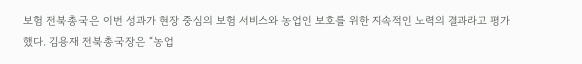보험 전북총국은 이번 성과가 현장 중심의 보험 서비스와 농업인 보호를 위한 지속적인 노력의 결과라고 평가했다. 김용재 전북총국장은 “농업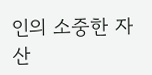인의 소중한 자산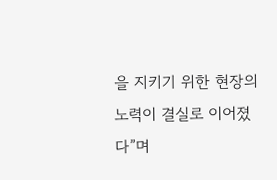을 지키기 위한 현장의 노력이 결실로 이어졌다”며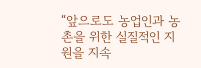“앞으로도 농업인과 농촌을 위한 실질적인 지원을 지속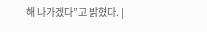해 나가겠다”고 밝혔다. |